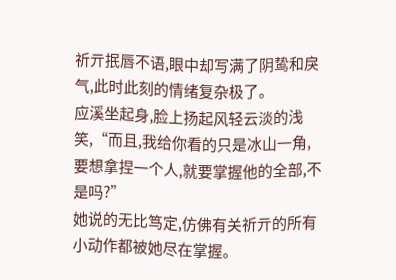祈亓抿唇不语,眼中却写满了阴鸷和戾气,此时此刻的情绪复杂极了。
应溪坐起身,脸上扬起风轻云淡的浅笑,“而且,我给你看的只是冰山一角,要想拿捏一个人,就要掌握他的全部,不是吗?”
她说的无比笃定,仿佛有关祈亓的所有小动作都被她尽在掌握。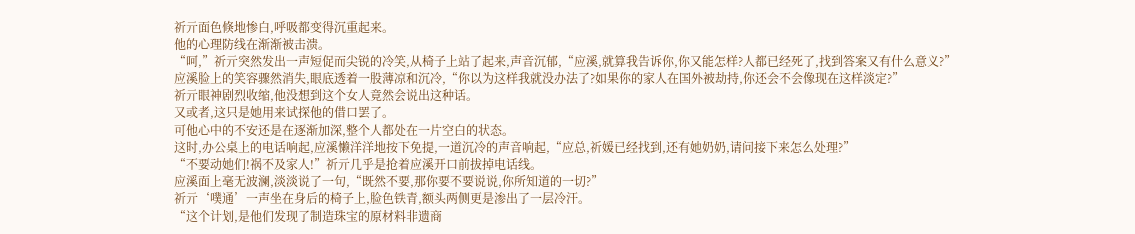祈亓面色倏地惨白,呼吸都变得沉重起来。
他的心理防线在渐渐被击溃。
“呵,”祈亓突然发出一声短促而尖锐的冷笑,从椅子上站了起来,声音沉郁,“应溪,就算我告诉你,你又能怎样?人都已经死了,找到答案又有什么意义?”
应溪脸上的笑容骤然消失,眼底透着一股薄凉和沉冷,“你以为这样我就没办法了?如果你的家人在国外被劫持,你还会不会像现在这样淡定?”
祈亓眼神剧烈收缩,他没想到这个女人竟然会说出这种话。
又或者,这只是她用来试探他的借口罢了。
可他心中的不安还是在逐渐加深,整个人都处在一片空白的状态。
这时,办公桌上的电话响起,应溪懒洋洋地按下免提,一道沉冷的声音响起,“应总,祈媛已经找到,还有她奶奶,请问接下来怎么处理?”
“不要动她们!祸不及家人!”祈亓几乎是抢着应溪开口前拔掉电话线。
应溪面上毫无波澜,淡淡说了一句,“既然不要,那你要不要说说,你所知道的一切?”
祈亓‘噗通’一声坐在身后的椅子上,脸色铁青,额头两侧更是渗出了一层冷汗。
“这个计划,是他们发现了制造珠宝的原材料非遗商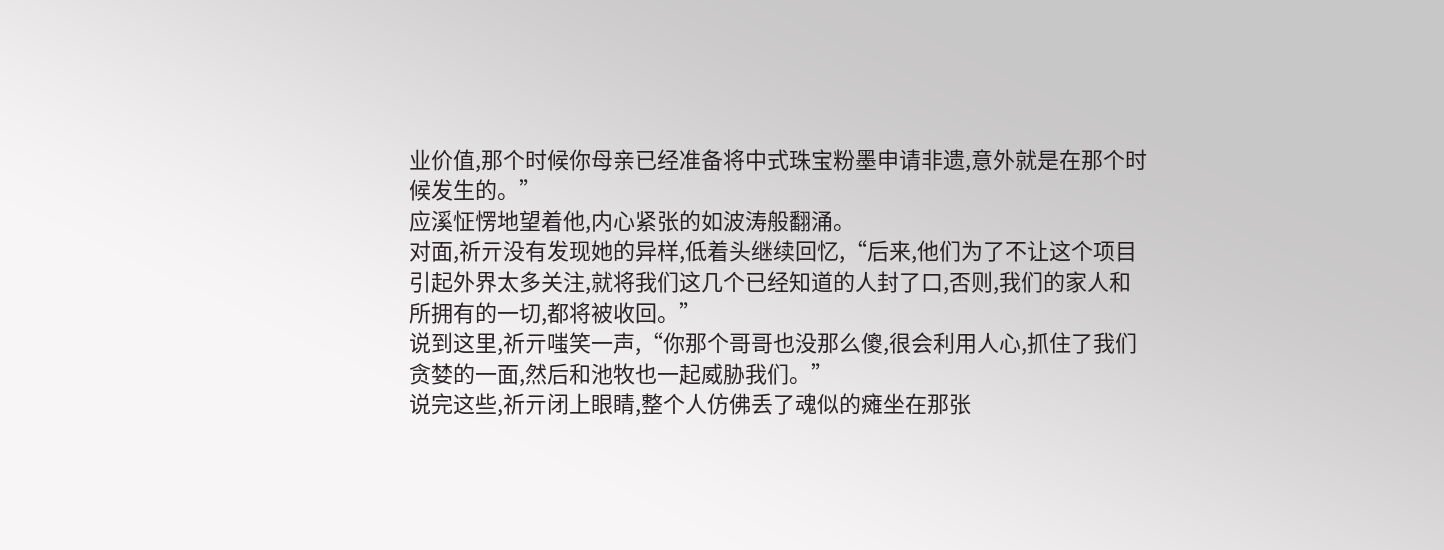业价值,那个时候你母亲已经准备将中式珠宝粉墨申请非遗,意外就是在那个时候发生的。”
应溪怔愣地望着他,内心紧张的如波涛般翻涌。
对面,祈亓没有发现她的异样,低着头继续回忆,“后来,他们为了不让这个项目引起外界太多关注,就将我们这几个已经知道的人封了口,否则,我们的家人和所拥有的一切,都将被收回。”
说到这里,祈亓嗤笑一声,“你那个哥哥也没那么傻,很会利用人心,抓住了我们贪婪的一面,然后和池牧也一起威胁我们。”
说完这些,祈亓闭上眼睛,整个人仿佛丢了魂似的瘫坐在那张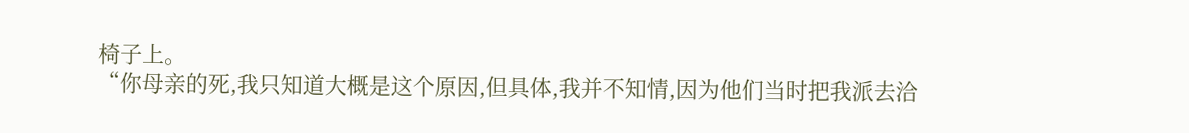椅子上。
“你母亲的死,我只知道大概是这个原因,但具体,我并不知情,因为他们当时把我派去洽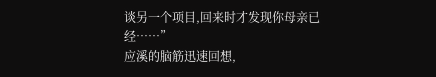谈另一个项目,回来时才发现你母亲已经……”
应溪的脑筋迅速回想,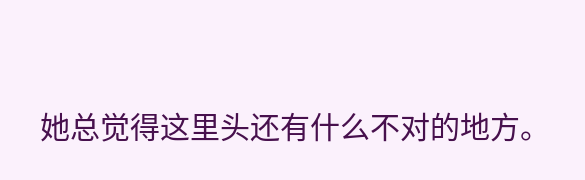她总觉得这里头还有什么不对的地方。